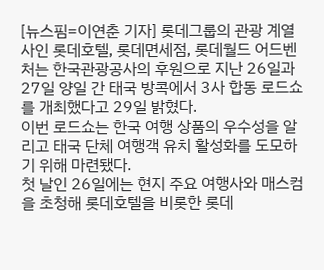[뉴스핌=이연춘 기자] 롯데그룹의 관광 계열사인 롯데호텔, 롯데면세점, 롯데월드 어드벤처는 한국관광공사의 후원으로 지난 26일과 27일 양일 간 태국 방콕에서 3사 합동 로드쇼를 개최했다고 29일 밝혔다.
이번 로드쇼는 한국 여행 상품의 우수성을 알리고 태국 단체 여행객 유치 활성화를 도모하기 위해 마련됐다.
첫 날인 26일에는 현지 주요 여행사와 매스컴을 초청해 롯데호텔을 비롯한 롯데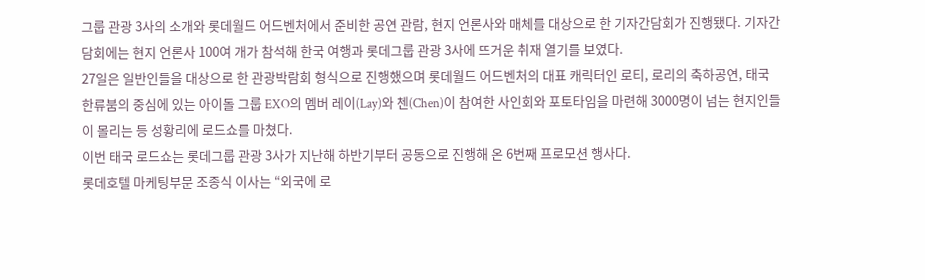그룹 관광 3사의 소개와 롯데월드 어드벤처에서 준비한 공연 관람, 현지 언론사와 매체를 대상으로 한 기자간담회가 진행됐다. 기자간담회에는 현지 언론사 100여 개가 참석해 한국 여행과 롯데그룹 관광 3사에 뜨거운 취재 열기를 보였다.
27일은 일반인들을 대상으로 한 관광박람회 형식으로 진행했으며 롯데월드 어드벤처의 대표 캐릭터인 로티, 로리의 축하공연, 태국 한류붐의 중심에 있는 아이돌 그룹 EXO의 멤버 레이(Lay)와 첸(Chen)이 참여한 사인회와 포토타임을 마련해 3000명이 넘는 현지인들이 몰리는 등 성황리에 로드쇼를 마쳤다.
이번 태국 로드쇼는 롯데그룹 관광 3사가 지난해 하반기부터 공동으로 진행해 온 6번째 프로모션 행사다.
롯데호텔 마케팅부문 조종식 이사는 “외국에 로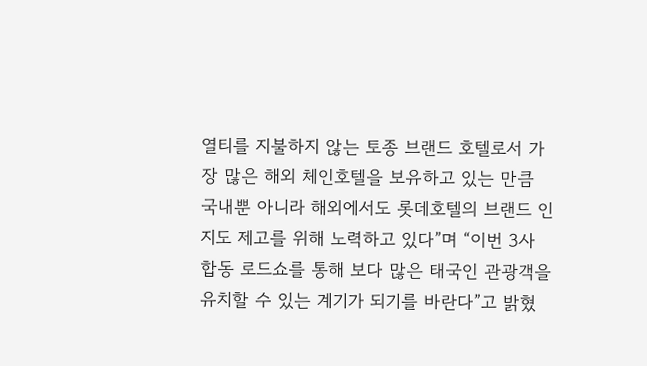열티를 지불하지 않는 토종 브랜드 호텔로서 가장 많은 해외 체인호텔을 보유하고 있는 만큼 국내뿐 아니라 해외에서도 롯데호텔의 브랜드 인지도 제고를 위해 노력하고 있다”며 “이번 3사 합동 로드쇼를 통해 보다 많은 태국인 관광객을 유치할 수 있는 계기가 되기를 바란다”고 밝혔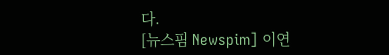다.
[뉴스핌 Newspim] 이연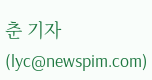춘 기자 (lyc@newspim.com)